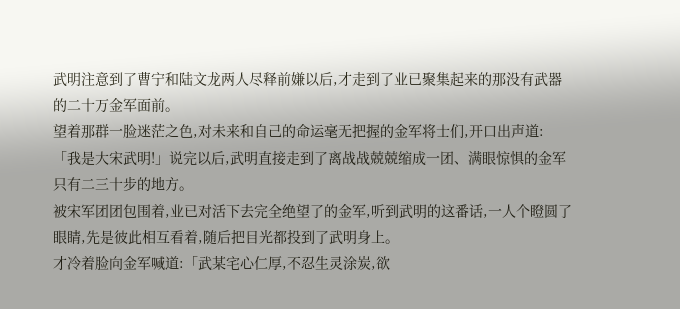武明注意到了曹宁和陆文龙两人尽释前嫌以后,才走到了业已聚集起来的那没有武器的二十万金军面前。
望着那群一脸迷茫之色,对未来和自己的命运毫无把握的金军将士们,开口出声道:
「我是大宋武明!」说完以后,武明直接走到了离战战兢兢缩成一团、满眼惊惧的金军只有二三十步的地方。
被宋军团团包围着,业已对活下去完全绝望了的金军,听到武明的这番话,一人个瞪圆了眼睛,先是彼此相互看着,随后把目光都投到了武明身上。
才冷着脸向金军喊道:「武某宅心仁厚,不忍生灵涂炭,欲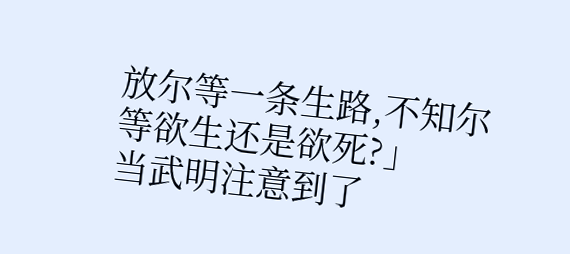放尔等一条生路,不知尔等欲生还是欲死?」
当武明注意到了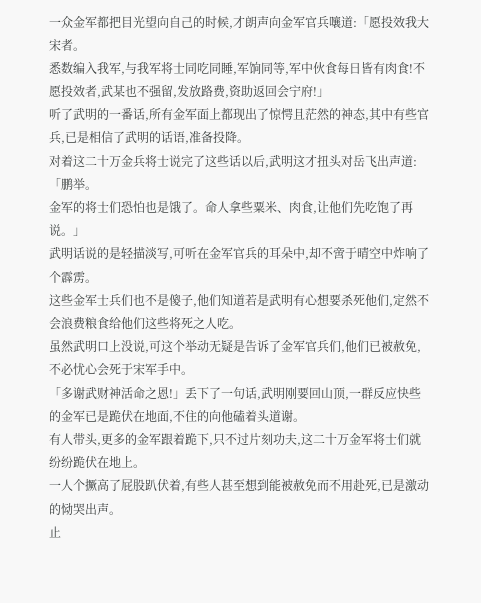一众金军都把目光望向自己的时候,才朗声向金军官兵嚷道:「愿投效我大宋者。
悉数编入我军,与我军将士同吃同睡,军饷同等,军中伙食每日皆有肉食!不愿投效者,武某也不强留,发放路费,资助返回会宁府!」
听了武明的一番话,所有金军面上都现出了惊愕且茫然的神态,其中有些官兵,已是相信了武明的话语,准备投降。
对着这二十万金兵将士说完了这些话以后,武明这才扭头对岳飞出声道:「鹏举。
金军的将士们恐怕也是饿了。命人拿些粟米、肉食,让他们先吃饱了再说。」
武明话说的是轻描淡写,可听在金军官兵的耳朵中,却不啻于晴空中炸响了个霹雳。
这些金军士兵们也不是傻子,他们知道若是武明有心想要杀死他们,定然不会浪费粮食给他们这些将死之人吃。
虽然武明口上没说,可这个举动无疑是告诉了金军官兵们,他们已被赦免,不必忧心会死于宋军手中。
「多谢武财神活命之恩!」丢下了一句话,武明刚要回山顶,一群反应快些的金军已是跪伏在地面,不住的向他磕着头道谢。
有人带头,更多的金军跟着跪下,只不过片刻功夫,这二十万金军将士们就纷纷跪伏在地上。
一人个撅高了屁股趴伏着,有些人甚至想到能被赦免而不用赴死,已是激动的恸哭出声。
止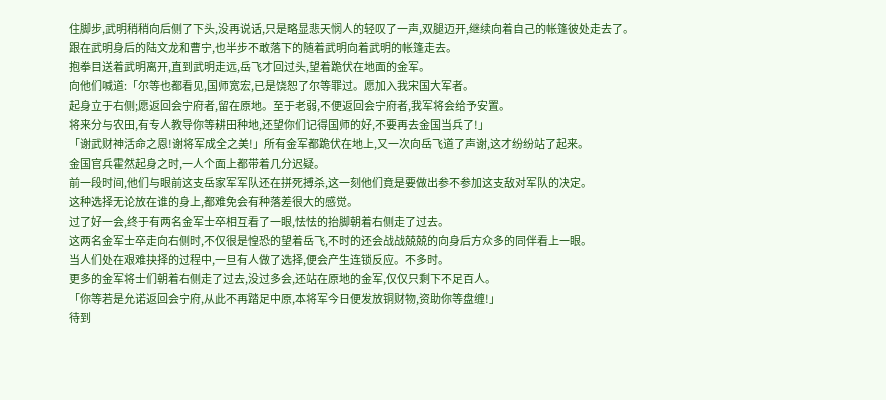住脚步,武明稍稍向后侧了下头,没再说话,只是略显悲天悯人的轻叹了一声,双腿迈开,继续向着自己的帐篷彼处走去了。
跟在武明身后的陆文龙和曹宁,也半步不敢落下的随着武明向着武明的帐篷走去。
抱拳目送着武明离开,直到武明走远,岳飞才回过头,望着跪伏在地面的金军。
向他们喊道:「尔等也都看见,国师宽宏,已是饶恕了尔等罪过。愿加入我宋国大军者。
起身立于右侧;愿返回会宁府者,留在原地。至于老弱,不便返回会宁府者,我军将会给予安置。
将来分与农田,有专人教导你等耕田种地,还望你们记得国师的好,不要再去金国当兵了!」
「谢武财神活命之恩!谢将军成全之美!」所有金军都跪伏在地上,又一次向岳飞道了声谢,这才纷纷站了起来。
金国官兵霍然起身之时,一人个面上都带着几分迟疑。
前一段时间,他们与眼前这支岳家军军队还在拼死搏杀,这一刻他们竟是要做出参不参加这支敌对军队的决定。
这种选择无论放在谁的身上,都难免会有种落差很大的感觉。
过了好一会,终于有两名金军士卒相互看了一眼,怯怯的抬脚朝着右侧走了过去。
这两名金军士卒走向右侧时,不仅很是惶恐的望着岳飞,不时的还会战战兢兢的向身后方众多的同伴看上一眼。
当人们处在艰难抉择的过程中,一旦有人做了选择,便会产生连锁反应。不多时。
更多的金军将士们朝着右侧走了过去,没过多会,还站在原地的金军,仅仅只剩下不足百人。
「你等若是允诺返回会宁府,从此不再踏足中原,本将军今日便发放铜财物,资助你等盘缠!」
待到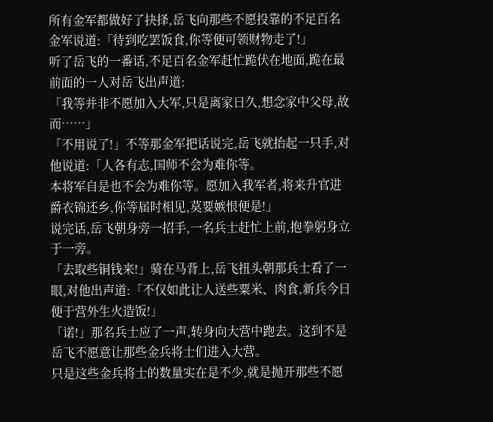所有金军都做好了抉择,岳飞向那些不愿投靠的不足百名金军说道:「待到吃罢饭食,你等便可领财物走了!」
听了岳飞的一番话,不足百名金军赶忙跪伏在地面,跪在最前面的一人对岳飞出声道:
「我等并非不愿加入大军,只是离家日久,想念家中父母,故而……」
「不用说了!」不等那金军把话说完,岳飞就抬起一只手,对他说道:「人各有志,国师不会为难你等。
本将军自是也不会为难你等。愿加入我军者,将来升官进爵衣锦还乡,你等届时相见,莫要嫉恨便是!」
说完话,岳飞朝身旁一招手,一名兵士赶忙上前,抱拳躬身立于一旁。
「去取些铜钱来!」骑在马背上,岳飞扭头朝那兵士看了一眼,对他出声道:「不仅如此让人送些粟米、肉食,新兵今日便于营外生火造饭!」
「诺!」那名兵士应了一声,转身向大营中跑去。这到不是岳飞不愿意让那些金兵将士们进入大营。
只是这些金兵将士的数量实在是不少,就是抛开那些不愿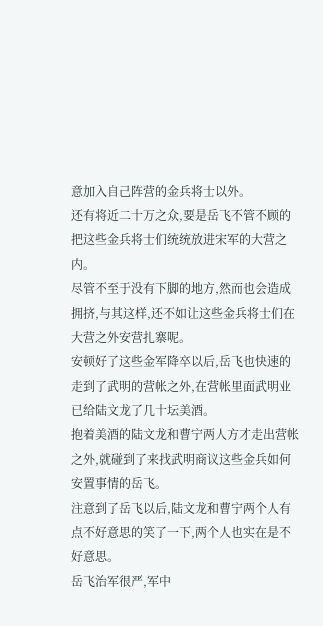意加入自己阵营的金兵将士以外。
还有将近二十万之众,要是岳飞不管不顾的把这些金兵将士们统统放进宋军的大营之内。
尽管不至于没有下脚的地方,然而也会造成拥挤,与其这样,还不如让这些金兵将士们在大营之外安营扎寨呢。
安顿好了这些金军降卒以后,岳飞也快速的走到了武明的营帐之外,在营帐里面武明业已给陆文龙了几十坛美酒。
抱着美酒的陆文龙和曹宁两人方才走出营帐之外,就碰到了来找武明商议这些金兵如何安置事情的岳飞。
注意到了岳飞以后,陆文龙和曹宁两个人有点不好意思的笑了一下,两个人也实在是不好意思。
岳飞治军很严,军中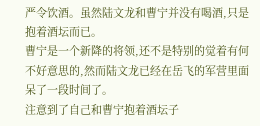严令饮酒。虽然陆文龙和曹宁并没有喝酒,只是抱着酒坛而已。
曹宁是一个新降的将领,还不是特别的觉着有何不好意思的,然而陆文龙已经在岳飞的军营里面呆了一段时间了。
注意到了自己和曹宁抱着酒坛子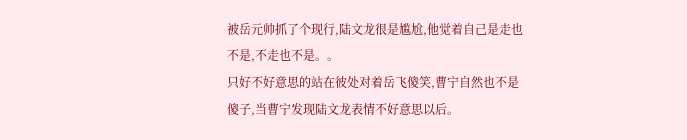被岳元帅抓了个现行,陆文龙很是尴尬,他觉着自己是走也不是,不走也不是。。
只好不好意思的站在彼处对着岳飞傻笑,曹宁自然也不是傻子,当曹宁发现陆文龙表情不好意思以后。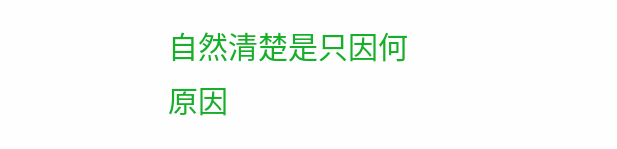自然清楚是只因何原因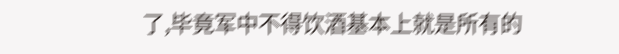了,毕竟军中不得饮酒基本上就是所有的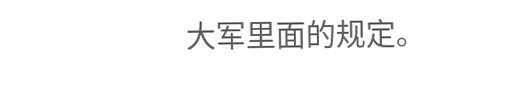大军里面的规定。